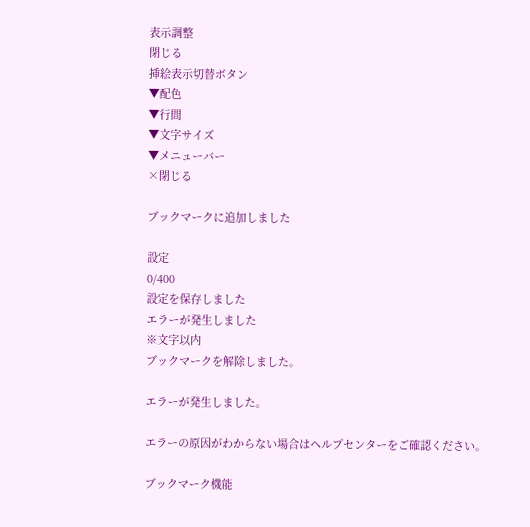表示調整
閉じる
挿絵表示切替ボタン
▼配色
▼行間
▼文字サイズ
▼メニューバー
×閉じる

ブックマークに追加しました

設定
0/400
設定を保存しました
エラーが発生しました
※文字以内
ブックマークを解除しました。

エラーが発生しました。

エラーの原因がわからない場合はヘルプセンターをご確認ください。

ブックマーク機能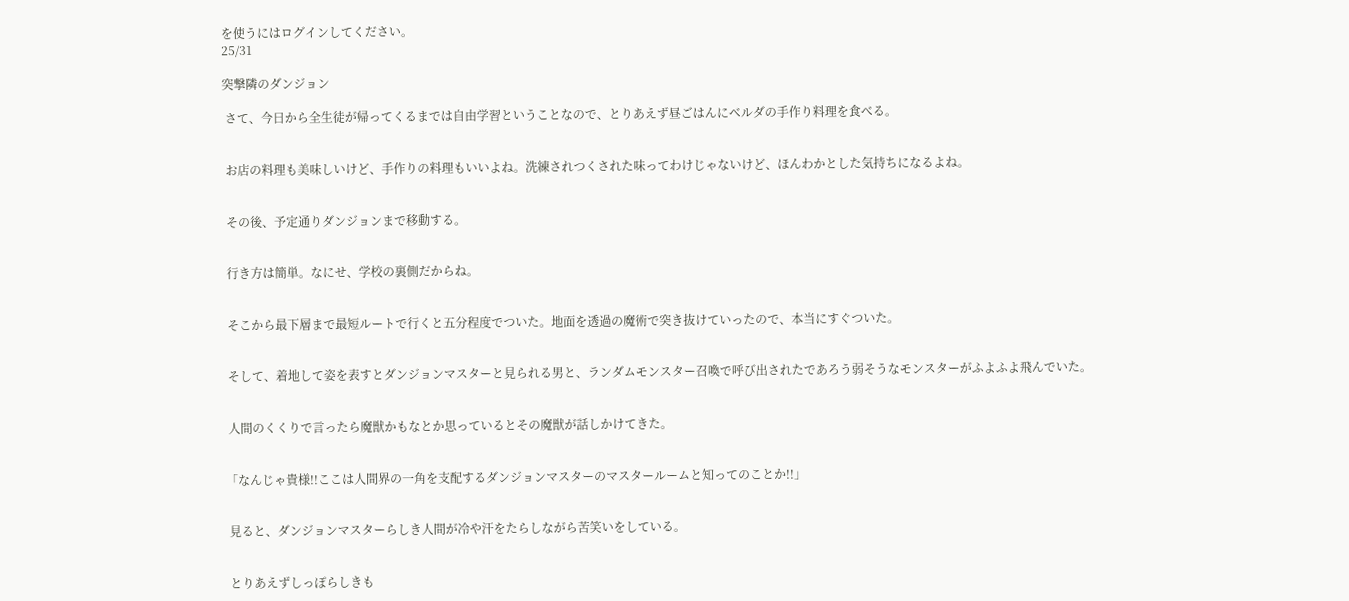を使うにはログインしてください。
25/31

突撃隣のダンジョン

 さて、今日から全生徒が帰ってくるまでは自由学習ということなので、とりあえず昼ごはんにベルダの手作り料理を食べる。


 お店の料理も美味しいけど、手作りの料理もいいよね。洗練されつくされた味ってわけじゃないけど、ほんわかとした気持ちになるよね。


 その後、予定通りダンジョンまで移動する。


 行き方は簡単。なにせ、学校の裏側だからね。


 そこから最下層まで最短ルートで行くと五分程度でついた。地面を透過の魔術で突き抜けていったので、本当にすぐついた。


 そして、着地して姿を表すとダンジョンマスターと見られる男と、ランダムモンスター召喚で呼び出されたであろう弱そうなモンスターがふよふよ飛んでいた。


 人間のくくりで言ったら魔獣かもなとか思っているとその魔獣が話しかけてきた。


「なんじゃ貴様!!ここは人間界の一角を支配するダンジョンマスターのマスタールームと知ってのことか!!」


 見ると、ダンジョンマスターらしき人間が冷や汗をたらしながら苦笑いをしている。


 とりあえずしっぽらしきも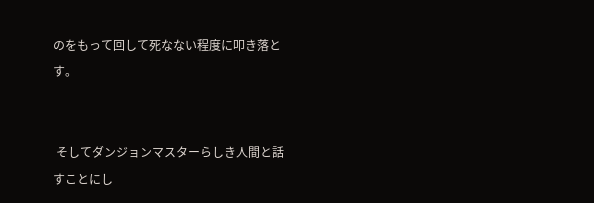のをもって回して死なない程度に叩き落とす。


 そしてダンジョンマスターらしき人間と話すことにし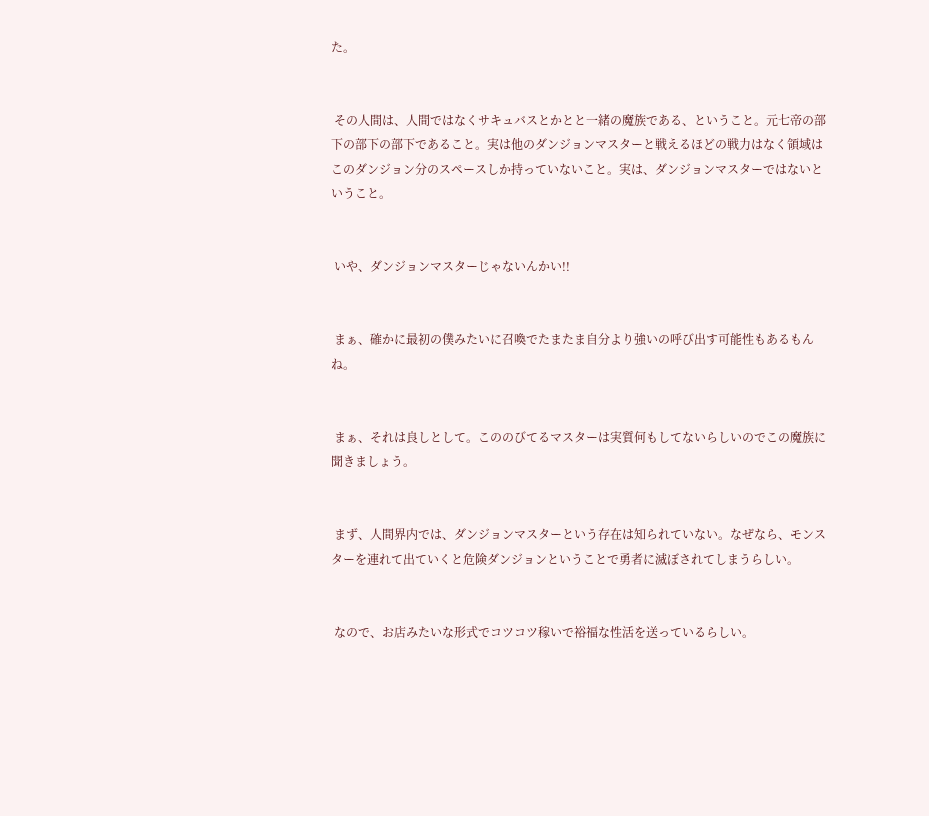た。


 その人間は、人間ではなくサキュバスとかとと一緒の魔族である、ということ。元七帝の部下の部下の部下であること。実は他のダンジョンマスターと戦えるほどの戦力はなく領域はこのダンジョン分のスペースしか持っていないこと。実は、ダンジョンマスターではないということ。


 いや、ダンジョンマスターじゃないんかい!!


 まぁ、確かに最初の僕みたいに召喚でたまたま自分より強いの呼び出す可能性もあるもんね。


 まぁ、それは良しとして。こののびてるマスターは実質何もしてないらしいのでこの魔族に聞きましょう。


 まず、人間界内では、ダンジョンマスターという存在は知られていない。なぜなら、モンスターを連れて出ていくと危険ダンジョンということで勇者に滅ぼされてしまうらしい。


 なので、お店みたいな形式でコツコツ稼いで裕福な性活を送っているらしい。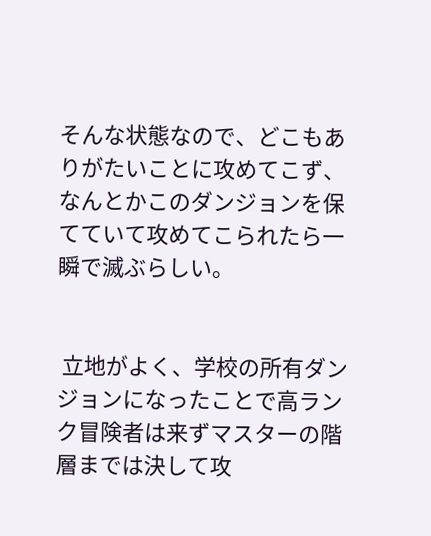そんな状態なので、どこもありがたいことに攻めてこず、なんとかこのダンジョンを保てていて攻めてこられたら一瞬で滅ぶらしい。


 立地がよく、学校の所有ダンジョンになったことで高ランク冒険者は来ずマスターの階層までは決して攻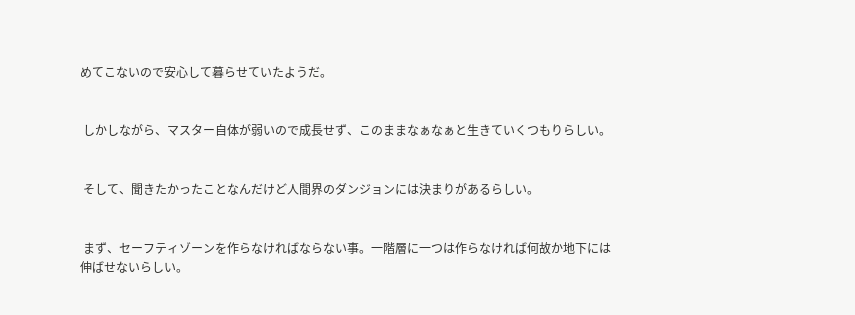めてこないので安心して暮らせていたようだ。


 しかしながら、マスター自体が弱いので成長せず、このままなぁなぁと生きていくつもりらしい。


 そして、聞きたかったことなんだけど人間界のダンジョンには決まりがあるらしい。


 まず、セーフティゾーンを作らなければならない事。一階層に一つは作らなければ何故か地下には伸ばせないらしい。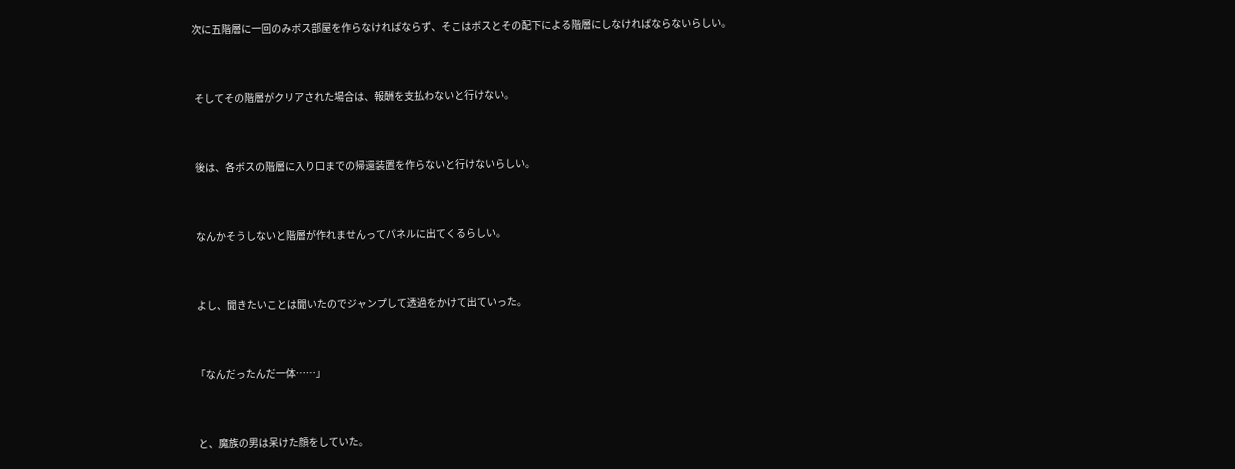次に五階層に一回のみボス部屋を作らなければならず、そこはボスとその配下による階層にしなければならないらしい。


 そしてその階層がクリアされた場合は、報酬を支払わないと行けない。


 後は、各ボスの階層に入り口までの帰還装置を作らないと行けないらしい。


 なんかそうしないと階層が作れませんってパネルに出てくるらしい。


 よし、聞きたいことは聞いたのでジャンプして透過をかけて出ていった。


「なんだったんだ一体……」


 と、魔族の男は呆けた顔をしていた。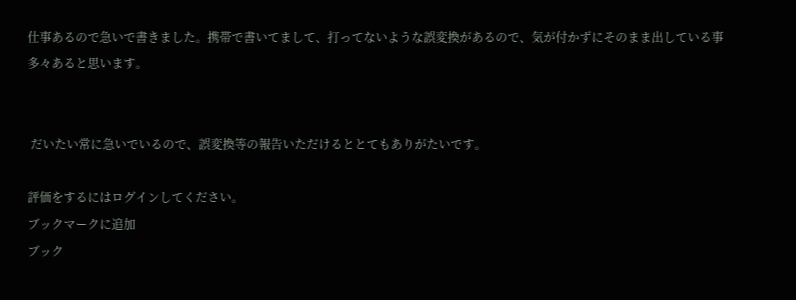仕事あるので急いで書きました。携帯で書いてまして、打ってないような誤変換があるので、気が付かずにそのまま出している事多々あると思います。


 だいたい常に急いでいるので、誤変換等の報告いただけるととてもありがたいです。

評価をするにはログインしてください。
ブックマークに追加
ブック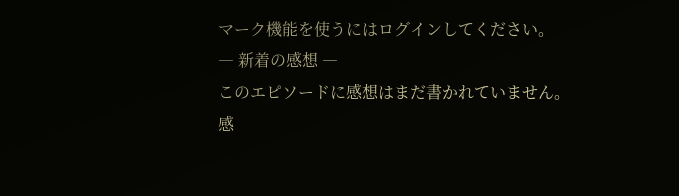マーク機能を使うにはログインしてください。
― 新着の感想 ―
このエピソードに感想はまだ書かれていません。
感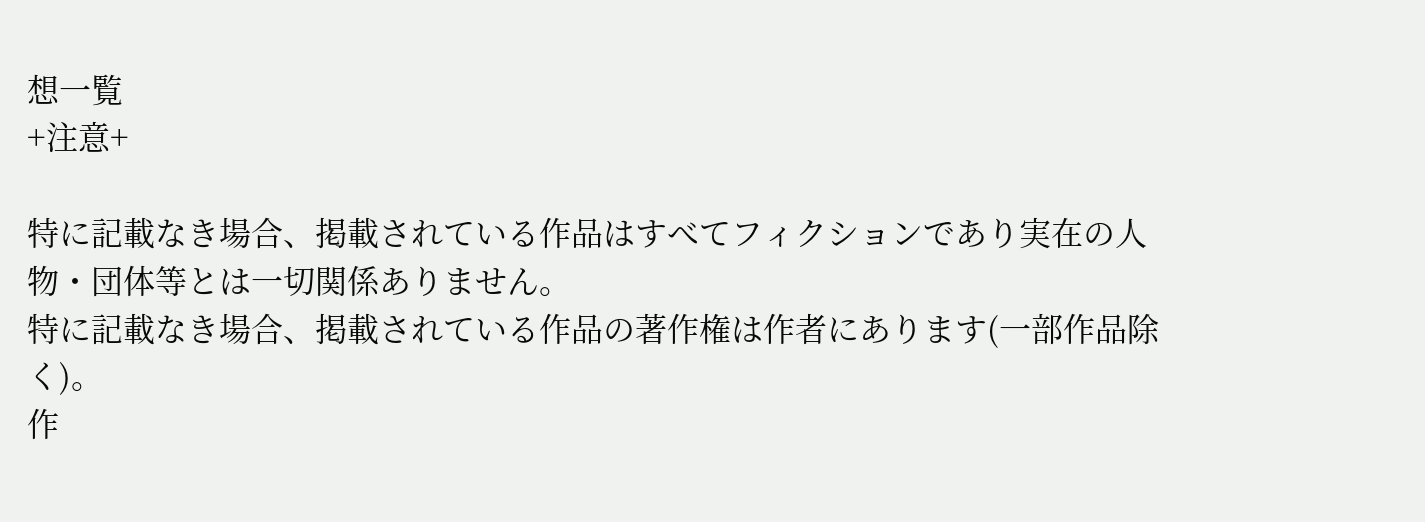想一覧
+注意+

特に記載なき場合、掲載されている作品はすべてフィクションであり実在の人物・団体等とは一切関係ありません。
特に記載なき場合、掲載されている作品の著作権は作者にあります(一部作品除く)。
作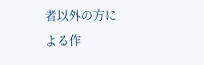者以外の方による作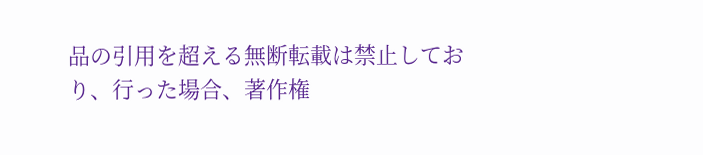品の引用を超える無断転載は禁止しており、行った場合、著作権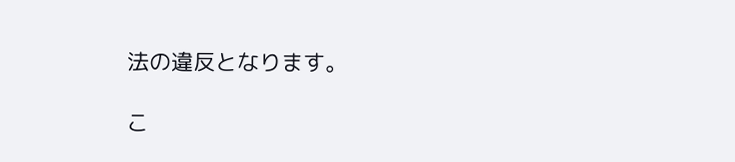法の違反となります。

こ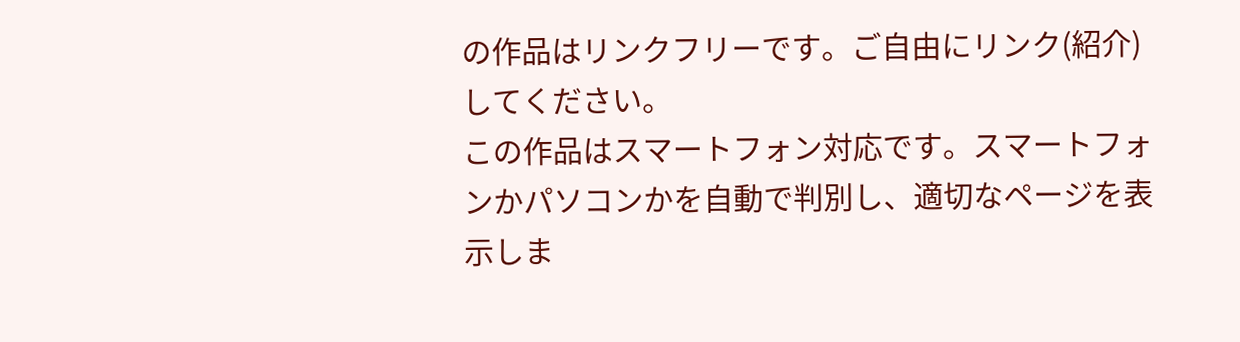の作品はリンクフリーです。ご自由にリンク(紹介)してください。
この作品はスマートフォン対応です。スマートフォンかパソコンかを自動で判別し、適切なページを表示しま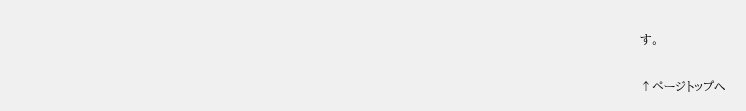す。

↑ページトップへ